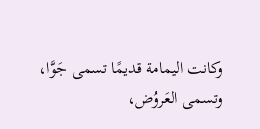وكانت اليمامة قديمًا تسمى جَوَّا، وتسمى العَروُض،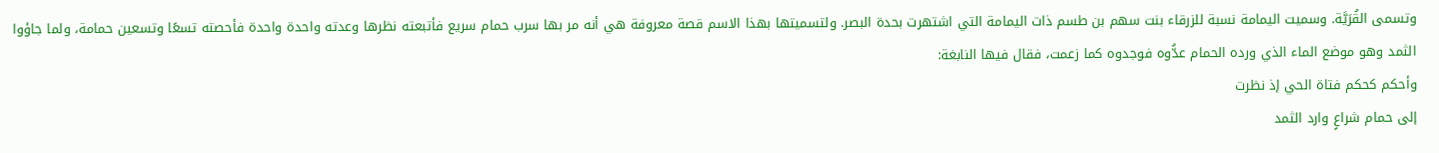وتسمى القُرَيَّة. وسميت اليمامة نسبة للزرقاء بنت سهم بن طسم ذات اليمامة التي اشتهرت بحدة البصر. ولتسميتها بهذا الاسم قصة معروفة هي أنه مر بها سرب حمام سريع فأتبعته نظرها وعدته واحدة واحدة فأحصته تسعًا وتسعين حمامة، ولما جاؤوا الثمد وهو موضع الماء الذي ورده الحمام عدُّوه فوجدوه كما زعمت، فقال فيها النابغة:
وأحكم كحكم فتاة الحي إذ نظرت
إلى حمام شراعٍ وارد الثمد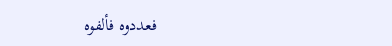فعددوه فألفوه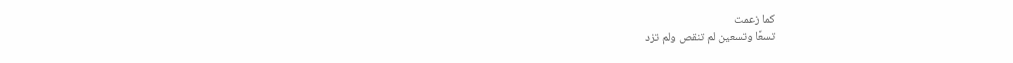كما زعمت
تسعًا وتسعين لم تنقص ولم تزد